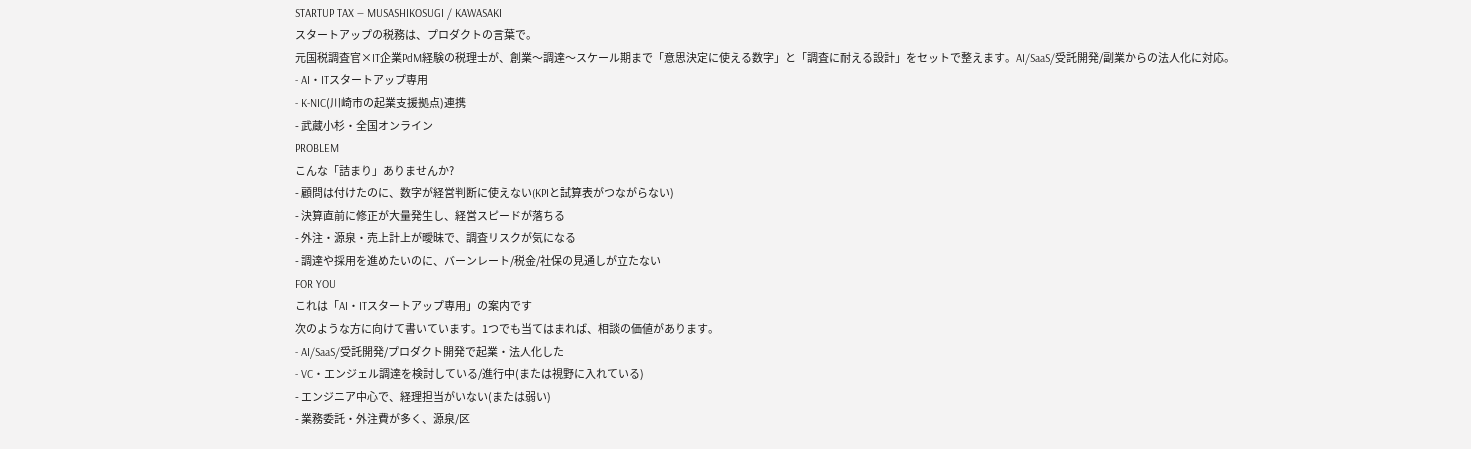STARTUP TAX — MUSASHIKOSUGI / KAWASAKI
スタートアップの税務は、プロダクトの言葉で。
元国税調査官×IT企業PdM経験の税理士が、創業〜調達〜スケール期まで「意思決定に使える数字」と「調査に耐える設計」をセットで整えます。AI/SaaS/受託開発/副業からの法人化に対応。
- AI・ITスタートアップ専用
- K-NIC(川崎市の起業支援拠点)連携
- 武蔵小杉・全国オンライン
PROBLEM
こんな「詰まり」ありませんか?
- 顧問は付けたのに、数字が経営判断に使えない(KPIと試算表がつながらない)
- 決算直前に修正が大量発生し、経営スピードが落ちる
- 外注・源泉・売上計上が曖昧で、調査リスクが気になる
- 調達や採用を進めたいのに、バーンレート/税金/社保の見通しが立たない
FOR YOU
これは「AI・ITスタートアップ専用」の案内です
次のような方に向けて書いています。1つでも当てはまれば、相談の価値があります。
- AI/SaaS/受託開発/プロダクト開発で起業・法人化した
- VC・エンジェル調達を検討している/進行中(または視野に入れている)
- エンジニア中心で、経理担当がいない(または弱い)
- 業務委託・外注費が多く、源泉/区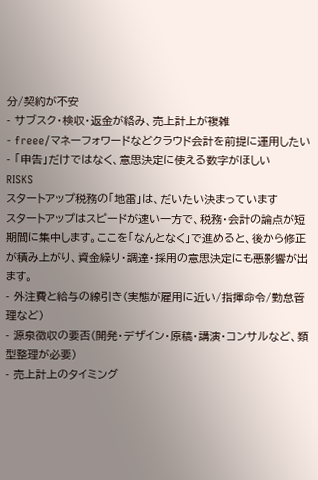分/契約が不安
- サブスク・検収・返金が絡み、売上計上が複雑
- freee/マネーフォワードなどクラウド会計を前提に運用したい
- 「申告」だけではなく、意思決定に使える数字がほしい
RISKS
スタートアップ税務の「地雷」は、だいたい決まっています
スタートアップはスピードが速い一方で、税務・会計の論点が短期間に集中します。ここを「なんとなく」で進めると、後から修正が積み上がり、資金繰り・調達・採用の意思決定にも悪影響が出ます。
- 外注費と給与の線引き(実態が雇用に近い/指揮命令/勤怠管理など)
- 源泉徴収の要否(開発・デザイン・原稿・講演・コンサルなど、類型整理が必要)
- 売上計上のタイミング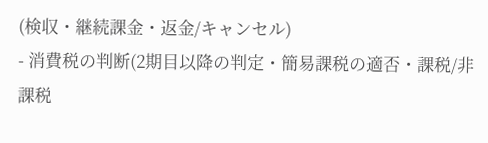(検収・継続課金・返金/キャンセル)
- 消費税の判断(2期目以降の判定・簡易課税の適否・課税/非課税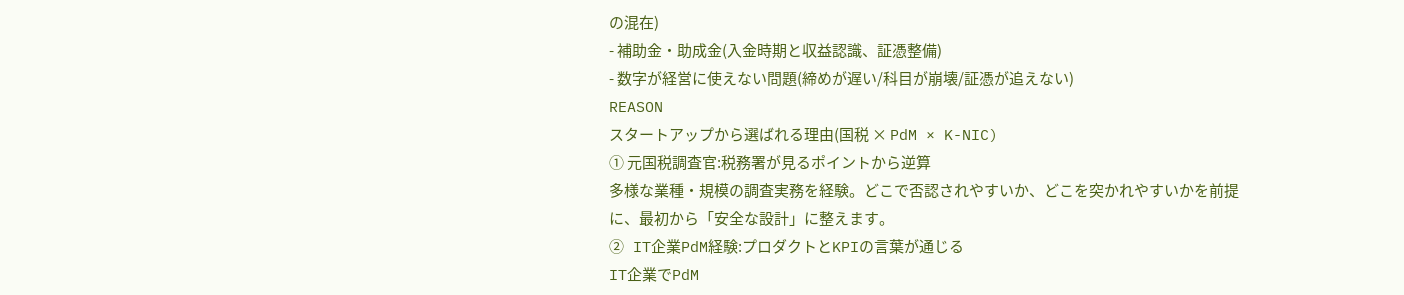の混在)
- 補助金・助成金(入金時期と収益認識、証憑整備)
- 数字が経営に使えない問題(締めが遅い/科目が崩壊/証憑が追えない)
REASON
スタートアップから選ばれる理由(国税 × PdM × K-NIC)
① 元国税調査官:税務署が見るポイントから逆算
多様な業種・規模の調査実務を経験。どこで否認されやすいか、どこを突かれやすいかを前提に、最初から「安全な設計」に整えます。
② IT企業PdM経験:プロダクトとKPIの言葉が通じる
IT企業でPdM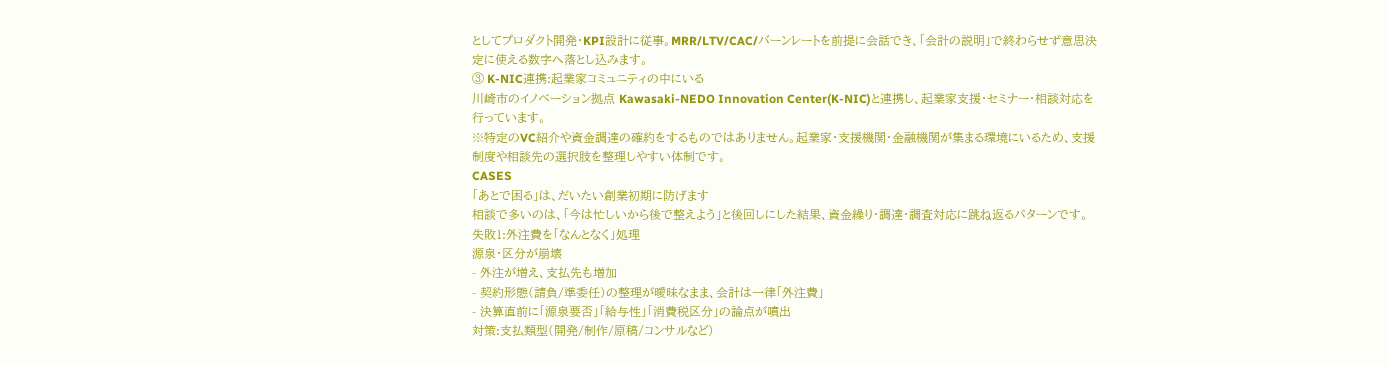としてプロダクト開発・KPI設計に従事。MRR/LTV/CAC/バーンレートを前提に会話でき、「会計の説明」で終わらせず意思決定に使える数字へ落とし込みます。
③ K-NIC連携:起業家コミュニティの中にいる
川崎市のイノベーション拠点 Kawasaki-NEDO Innovation Center(K-NIC)と連携し、起業家支援・セミナー・相談対応を行っています。
※特定のVC紹介や資金調達の確約をするものではありません。起業家・支援機関・金融機関が集まる環境にいるため、支援制度や相談先の選択肢を整理しやすい体制です。
CASES
「あとで困る」は、だいたい創業初期に防げます
相談で多いのは、「今は忙しいから後で整えよう」と後回しにした結果、資金繰り・調達・調査対応に跳ね返るパターンです。
失敗1:外注費を「なんとなく」処理
源泉・区分が崩壊
- 外注が増え、支払先も増加
- 契約形態(請負/準委任)の整理が曖昧なまま、会計は一律「外注費」
- 決算直前に「源泉要否」「給与性」「消費税区分」の論点が噴出
対策:支払類型(開発/制作/原稿/コンサルなど)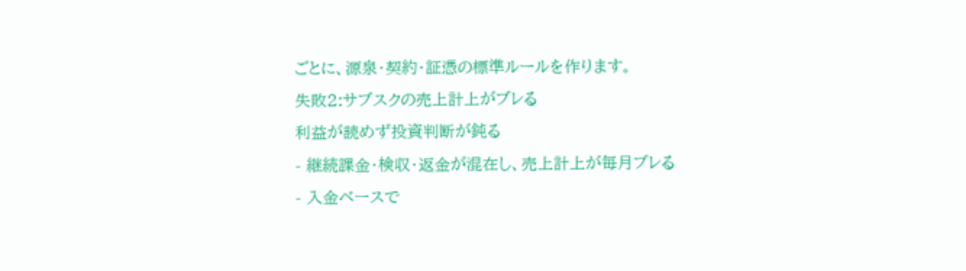ごとに、源泉・契約・証憑の標準ルールを作ります。
失敗2:サブスクの売上計上がブレる
利益が読めず投資判断が鈍る
- 継続課金・検収・返金が混在し、売上計上が毎月ブレる
- 入金ベースで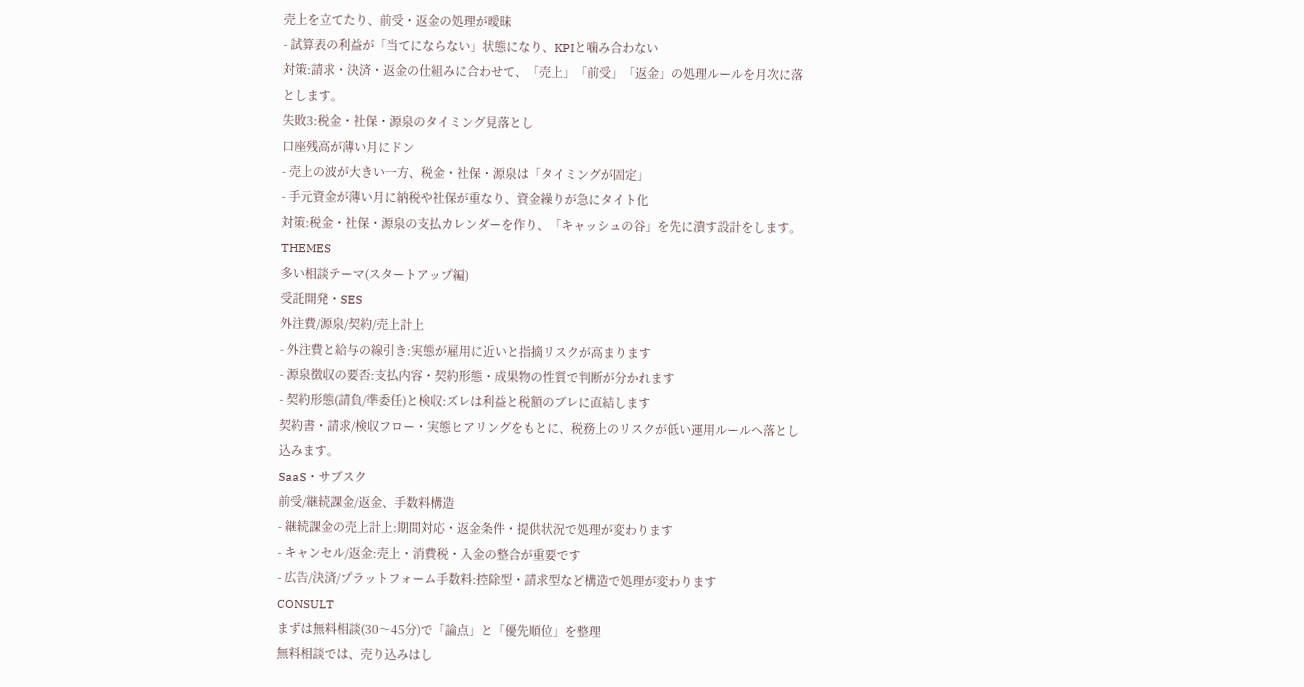売上を立てたり、前受・返金の処理が曖昧
- 試算表の利益が「当てにならない」状態になり、KPIと噛み合わない
対策:請求・決済・返金の仕組みに合わせて、「売上」「前受」「返金」の処理ルールを月次に落とします。
失敗3:税金・社保・源泉のタイミング見落とし
口座残高が薄い月にドン
- 売上の波が大きい一方、税金・社保・源泉は「タイミングが固定」
- 手元資金が薄い月に納税や社保が重なり、資金繰りが急にタイト化
対策:税金・社保・源泉の支払カレンダーを作り、「キャッシュの谷」を先に潰す設計をします。
THEMES
多い相談テーマ(スタートアップ編)
受託開発・SES
外注費/源泉/契約/売上計上
- 外注費と給与の線引き:実態が雇用に近いと指摘リスクが高まります
- 源泉徴収の要否:支払内容・契約形態・成果物の性質で判断が分かれます
- 契約形態(請負/準委任)と検収:ズレは利益と税額のブレに直結します
契約書・請求/検収フロー・実態ヒアリングをもとに、税務上のリスクが低い運用ルールへ落とし込みます。
SaaS・サブスク
前受/継続課金/返金、手数料構造
- 継続課金の売上計上:期間対応・返金条件・提供状況で処理が変わります
- キャンセル/返金:売上・消費税・入金の整合が重要です
- 広告/決済/プラットフォーム手数料:控除型・請求型など構造で処理が変わります
CONSULT
まずは無料相談(30〜45分)で「論点」と「優先順位」を整理
無料相談では、売り込みはし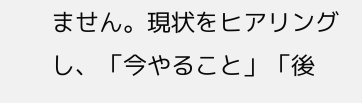ません。現状をヒアリングし、「今やること」「後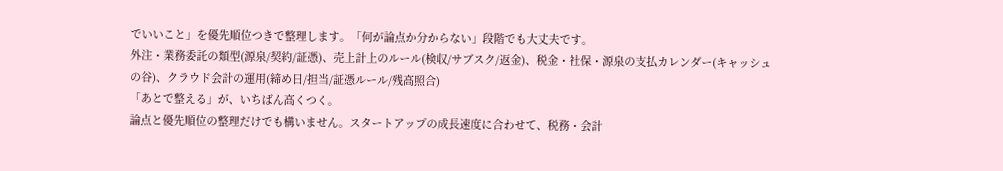でいいこと」を優先順位つきで整理します。「何が論点か分からない」段階でも大丈夫です。
外注・業務委託の類型(源泉/契約/証憑)、売上計上のルール(検収/サブスク/返金)、税金・社保・源泉の支払カレンダー(キャッシュの谷)、クラウド会計の運用(締め日/担当/証憑ルール/残高照合)
「あとで整える」が、いちばん高くつく。
論点と優先順位の整理だけでも構いません。スタートアップの成長速度に合わせて、税務・会計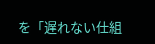を「遅れない仕組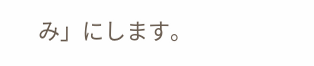み」にします。